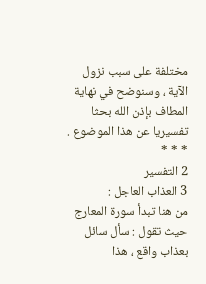مختلفة على سبب نزول الآية ، وسنوضح في نهاية المطاف بإذن الله بحثا
تفسيريا عن هذا الموضوع .
* * *
2 التفسير
3 العذاب العاجل :
من هنا تبدأ سورة المعارج حيث تقول : سأل سائل بعذاب واقع ، هذا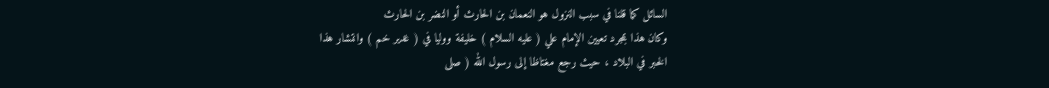السائل كما قلنا في سبب النزول هو النعمان بن الحارث أو النضر بن الحارث
وكان هذا بمجرد تعيين الإمام علي ( عليه السلام ) خليفة ووليا في ( غدير خم ) وانتشار هذا
الخبر في البلاد ، حيث رجع مغتاظا إلى رسول الله ( صلى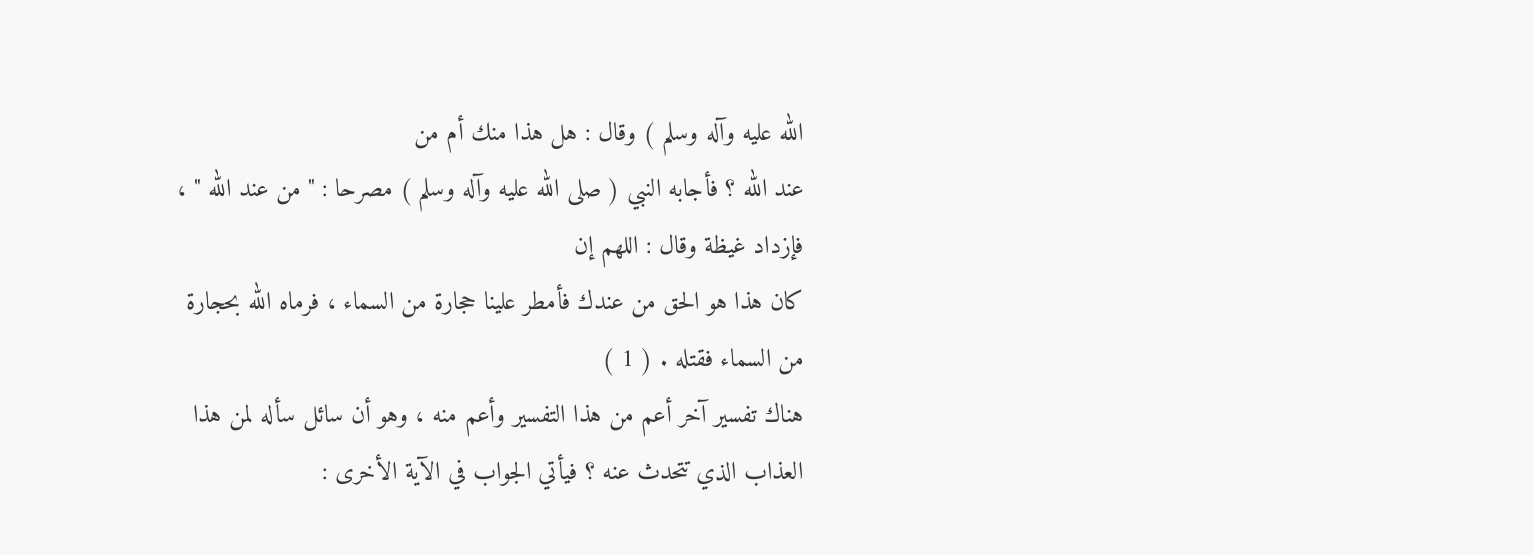الله عليه وآله وسلم ) وقال : هل هذا منك أم من
عند الله ؟ فأجابه النبي ( صلى الله عليه وآله وسلم ) مصرحا : " من عند الله " ، فإزداد غيظة وقال : اللهم إن
كان هذا هو الحق من عندك فأمطر علينا حجارة من السماء ، فرماه الله بحجارة
من السماء فقتله . ( 1 )
هناك تفسير آخر أعم من هذا التفسير وأعم منه ، وهو أن سائل سأله لمن هذا
العذاب الذي تتحدث عنه ؟ فيأتي الجواب في الآية الأخرى :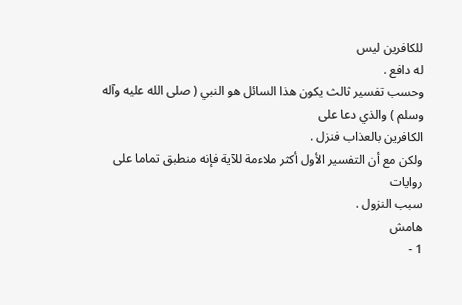للكافرين ليس
له دافع .
وحسب تفسير ثالث يكون هذا السائل هو النبي ( صلى الله عليه وآله وسلم ) والذي دعا على
الكافرين بالعذاب فنزل .
ولكن مع أن التفسير الأول أكثر ملاءمة للآية فإنه منطبق تماما على روايات
سبب النزول .
هامش
1 -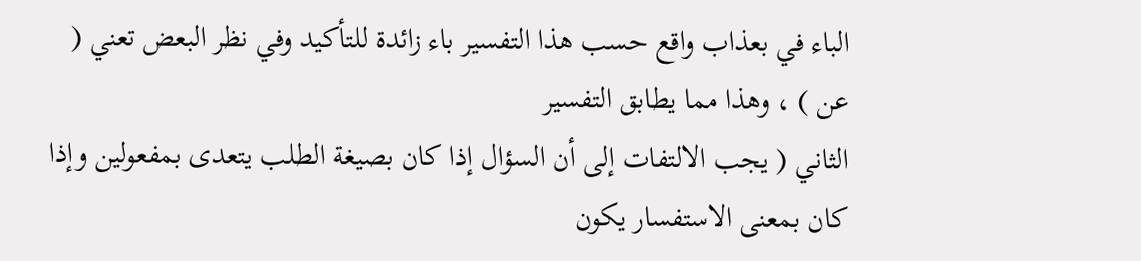الباء في بعذاب واقع حسب هذا التفسير باء زائدة للتأكيد وفي نظر البعض تعني ( عن ) ، وهذا مما يطابق التفسير
الثاني ( يجب الالتفات إلى أن السؤال إذا كان بصيغة الطلب يتعدى بمفعولين وإذا كان بمعنى الاستفسار يكون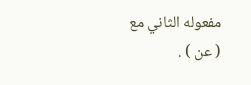مفعوله الثاني مع
( عن ) .